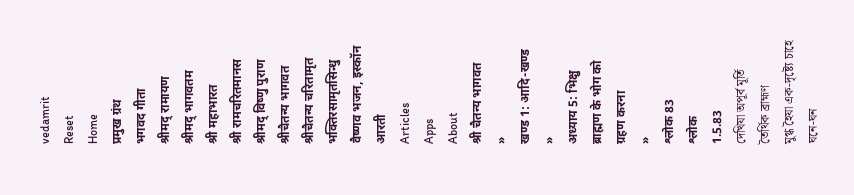vedamrit
Reset
Home
प्रमुख ग्रंथ
भगवद गीता
श्रीमद् रामायण
श्रीमद् भागवतम
श्री महाभारत
श्री रामचरितमानस
श्रीमद् विष्णु पुराण
श्रीचैतन्य भागवत
श्रीचैतन्य चरितामृत
भक्तिरसामृतसिन्धु
वैष्णव भजन, इस्कॉन आरती
Articles
Apps
About
श्री चैतन्य भागवत
»
खण्ड 1: आदि-खण्ड
»
अध्याय 5: भिक्षु ब्राह्मण के भोग को ग्रहण करना
»
श्लोक 83
श्लोक
1.5.83
দেখিযা অপূর্ব মূর্তি তৈর্থিক ব্রাহ্মণ
মুগ্ধ হৈযা এক-দৃষ্ট্যে চাহে ঘনে-ঘন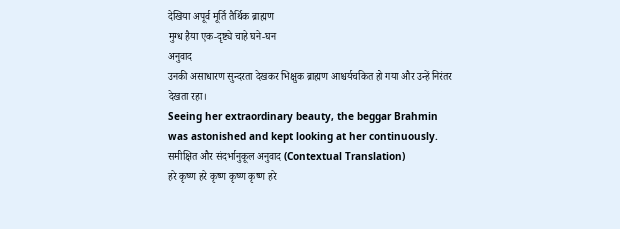देखिया अपूर्व मूर्ति तैर्थिक ब्राह्मण
मुग्ध हैया एक-दृष्ट्ये चाहे घने-घन
अनुवाद
उनकी असाधारण सुन्दरता देखकर भिक्षुक ब्राह्मण आश्चर्यचकित हो गया और उन्हें निरंतर देखता रहा।
Seeing her extraordinary beauty, the beggar Brahmin was astonished and kept looking at her continuously.
समीक्षित और संदर्भानुकूल अनुवाद (Contextual Translation)
हरे कृष्ण हरे कृष्ण कृष्ण कृष्ण हरे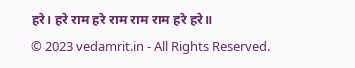हरे। हरे राम हरे राम राम राम हरे हरे॥
© 2023 vedamrit.in - All Rights Reserved.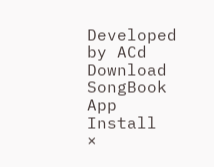Developed by ACd
Download SongBook App
Install
×